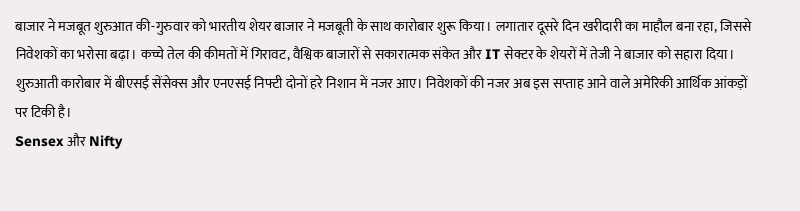बाजार ने मजबूत शुरुआत की-गुरुवार को भारतीय शेयर बाजार ने मजबूती के साथ कारोबार शुरू किया। लगातार दूसरे दिन खरीदारी का माहौल बना रहा, जिससे निवेशकों का भरोसा बढ़ा। कच्चे तेल की कीमतों में गिरावट, वैश्विक बाजारों से सकारात्मक संकेत और IT सेक्टर के शेयरों में तेजी ने बाजार को सहारा दिया। शुरुआती कारोबार में बीएसई सेंसेक्स और एनएसई निफ्टी दोनों हरे निशान में नजर आए। निवेशकों की नजर अब इस सप्ताह आने वाले अमेरिकी आर्थिक आंकड़ों पर टिकी है।
Sensex और Nifty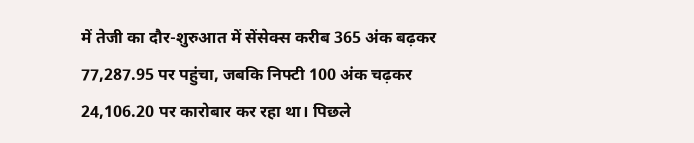में तेजी का दौर-शुरुआत में सेंसेक्स करीब 365 अंक बढ़कर 77,287.95 पर पहुंचा, जबकि निफ्टी 100 अंक चढ़कर 24,106.20 पर कारोबार कर रहा था। पिछले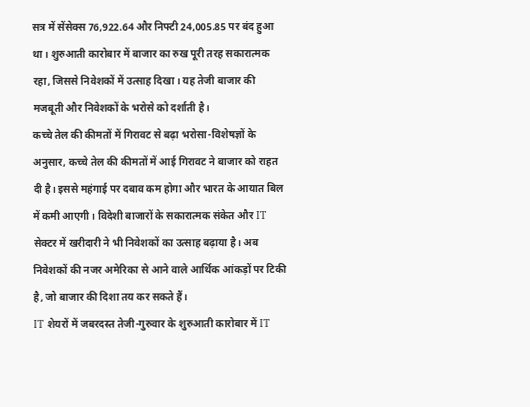सत्र में सेंसेक्स 76,922.64 और निफ्टी 24,005.85 पर बंद हुआ था। शुरुआती कारोबार में बाजार का रुख पूरी तरह सकारात्मक रहा, जिससे निवेशकों में उत्साह दिखा। यह तेजी बाजार की मजबूती और निवेशकों के भरोसे को दर्शाती है।
कच्चे तेल की कीमतों में गिरावट से बढ़ा भरोसा-विशेषज्ञों के अनुसार, कच्चे तेल की कीमतों में आई गिरावट ने बाजार को राहत दी है। इससे महंगाई पर दबाव कम होगा और भारत के आयात बिल में कमी आएगी। विदेशी बाजारों के सकारात्मक संकेत और IT सेक्टर में खरीदारी ने भी निवेशकों का उत्साह बढ़ाया है। अब निवेशकों की नजर अमेरिका से आने वाले आर्थिक आंकड़ों पर टिकी है, जो बाजार की दिशा तय कर सकते हैं।
IT शेयरों में जबरदस्त तेजी-गुरुवार के शुरुआती कारोबार में IT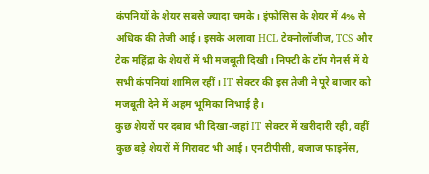कंपनियों के शेयर सबसे ज्यादा चमके। इंफोसिस के शेयर में 4% से अधिक की तेजी आई। इसके अलावा HCL टेक्नोलॉजीज, TCS और टेक महिंद्रा के शेयरों में भी मजबूती दिखी। निफ्टी के टॉप गेनर्स में ये सभी कंपनियां शामिल रहीं। IT सेक्टर की इस तेजी ने पूरे बाजार को मजबूती देने में अहम भूमिका निभाई है।
कुछ शेयरों पर दबाव भी दिखा-जहां IT सेक्टर में खरीदारी रही, वहीं कुछ बड़े शेयरों में गिरावट भी आई। एनटीपीसी, बजाज फाइनेंस,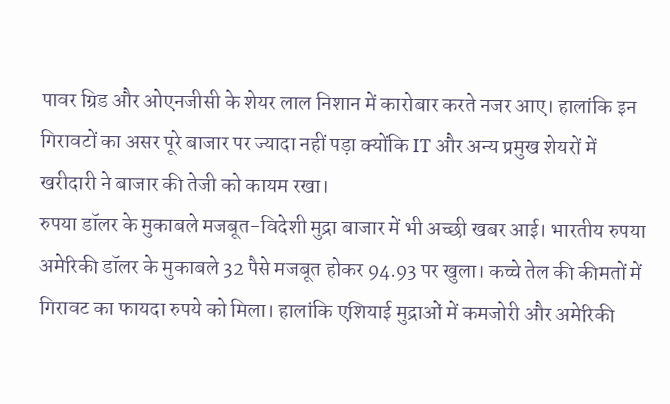पावर ग्रिड और ओएनजीसी के शेयर लाल निशान में कारोबार करते नजर आए। हालांकि इन गिरावटों का असर पूरे बाजार पर ज्यादा नहीं पड़ा क्योंकि IT और अन्य प्रमुख शेयरों में खरीदारी ने बाजार की तेजी को कायम रखा।
रुपया डॉलर के मुकाबले मजबूत-विदेशी मुद्रा बाजार में भी अच्छी खबर आई। भारतीय रुपया अमेरिकी डॉलर के मुकाबले 32 पैसे मजबूत होकर 94.93 पर खुला। कच्चे तेल की कीमतों में गिरावट का फायदा रुपये को मिला। हालांकि एशियाई मुद्राओं में कमजोरी और अमेरिकी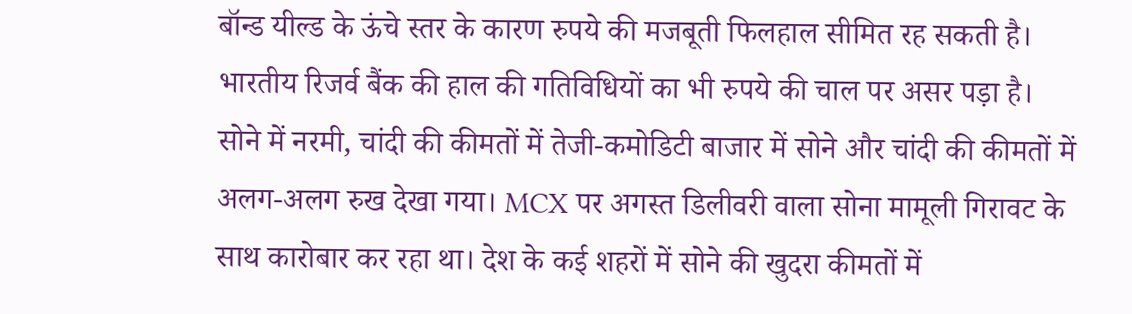बॉन्ड यील्ड के ऊंचे स्तर के कारण रुपये की मजबूती फिलहाल सीमित रह सकती है। भारतीय रिजर्व बैंक की हाल की गतिविधियों का भी रुपये की चाल पर असर पड़ा है।
सोने में नरमी, चांदी की कीमतों में तेजी-कमोडिटी बाजार में सोने और चांदी की कीमतों में अलग-अलग रुख देखा गया। MCX पर अगस्त डिलीवरी वाला सोना मामूली गिरावट के साथ कारोबार कर रहा था। देश के कई शहरों में सोने की खुदरा कीमतों में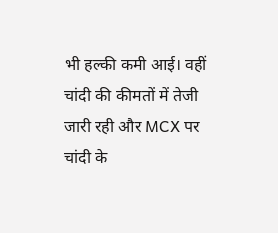भी हल्की कमी आई। वहीं चांदी की कीमतों में तेजी जारी रही और MCX पर चांदी के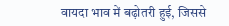वायदा भाव में बढ़ोतरी हुई, जिससे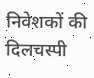निवेशकों की दिलचस्पी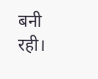बनी रही।